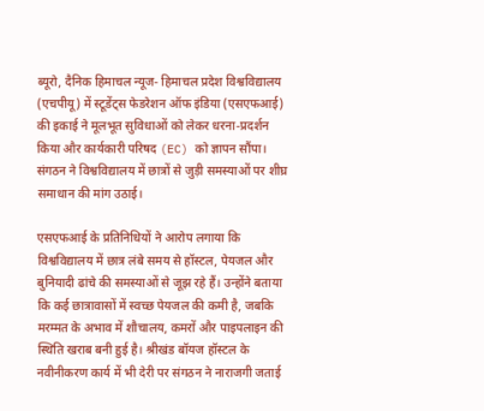ब्यूरो, दैनिक हिमाचल न्यूज- हिमाचल प्रदेश विश्वविद्यालय (एचपीयू) में स्टूडेंट्स फेडरेशन ऑफ इंडिया (एसएफआई) की इकाई ने मूलभूत सुविधाओं को लेकर धरना-प्रदर्शन किया और कार्यकारी परिषद (EC) को ज्ञापन सौंपा। संगठन ने विश्वविद्यालय में छात्रों से जुड़ी समस्याओं पर शीघ्र समाधान की मांग उठाई।

एसएफआई के प्रतिनिधियों ने आरोप लगाया कि विश्वविद्यालय में छात्र लंबे समय से हॉस्टल, पेयजल और बुनियादी ढांचे की समस्याओं से जूझ रहे हैं। उन्होंने बताया कि कई छात्रावासों में स्वच्छ पेयजल की कमी है, जबकि मरम्मत के अभाव में शौचालय, कमरों और पाइपलाइन की स्थिति खराब बनी हुई है। श्रीखंड बॉयज हॉस्टल के नवीनीकरण कार्य में भी देरी पर संगठन ने नाराजगी जताई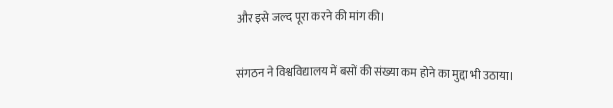और इसे जल्द पूरा करने की मांग की।

संगठन ने विश्वविद्यालय में बसों की संख्या कम होने का मुद्दा भी उठाया।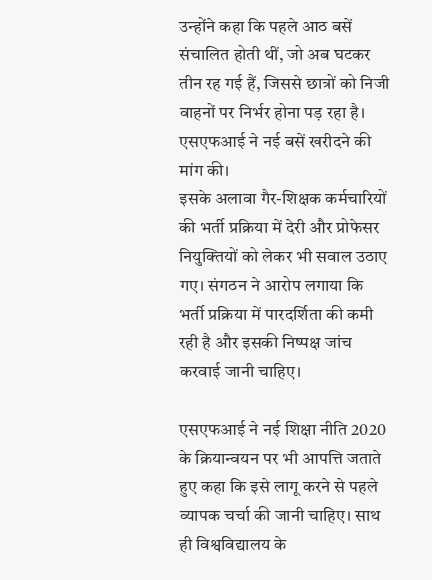उन्होंने कहा कि पहले आठ बसें संचालित होती थीं, जो अब घटकर तीन रह गई हैं, जिससे छात्रों को निजी वाहनों पर निर्भर होना पड़ रहा है। एसएफआई ने नई बसें खरीदने की मांग की।
इसके अलावा गैर-शिक्षक कर्मचारियों की भर्ती प्रक्रिया में देरी और प्रोफेसर नियुक्तियों को लेकर भी सवाल उठाए गए। संगठन ने आरोप लगाया कि भर्ती प्रक्रिया में पारदर्शिता की कमी रही है और इसकी निष्पक्ष जांच करवाई जानी चाहिए।

एसएफआई ने नई शिक्षा नीति 2020 के क्रियान्वयन पर भी आपत्ति जताते हुए कहा कि इसे लागू करने से पहले व्यापक चर्चा की जानी चाहिए। साथ ही विश्वविद्यालय के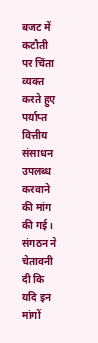बजट में कटौती पर चिंता व्यक्त करते हुए पर्याप्त वित्तीय संसाधन उपलब्ध करवाने की मांग की गई।
संगठन ने चेतावनी दी कि यदि इन मांगों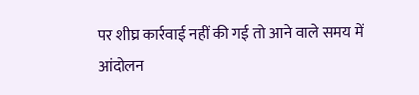पर शीघ्र कार्रवाई नहीं की गई तो आने वाले समय में आंदोलन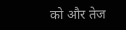को और तेज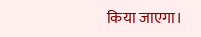किया जाएगा।